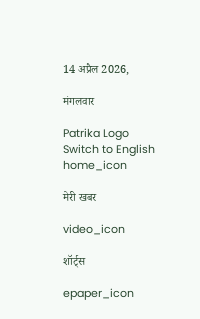14 अप्रैल 2026,

मंगलवार

Patrika Logo
Switch to English
home_icon

मेरी खबर

video_icon

शॉर्ट्स

epaper_icon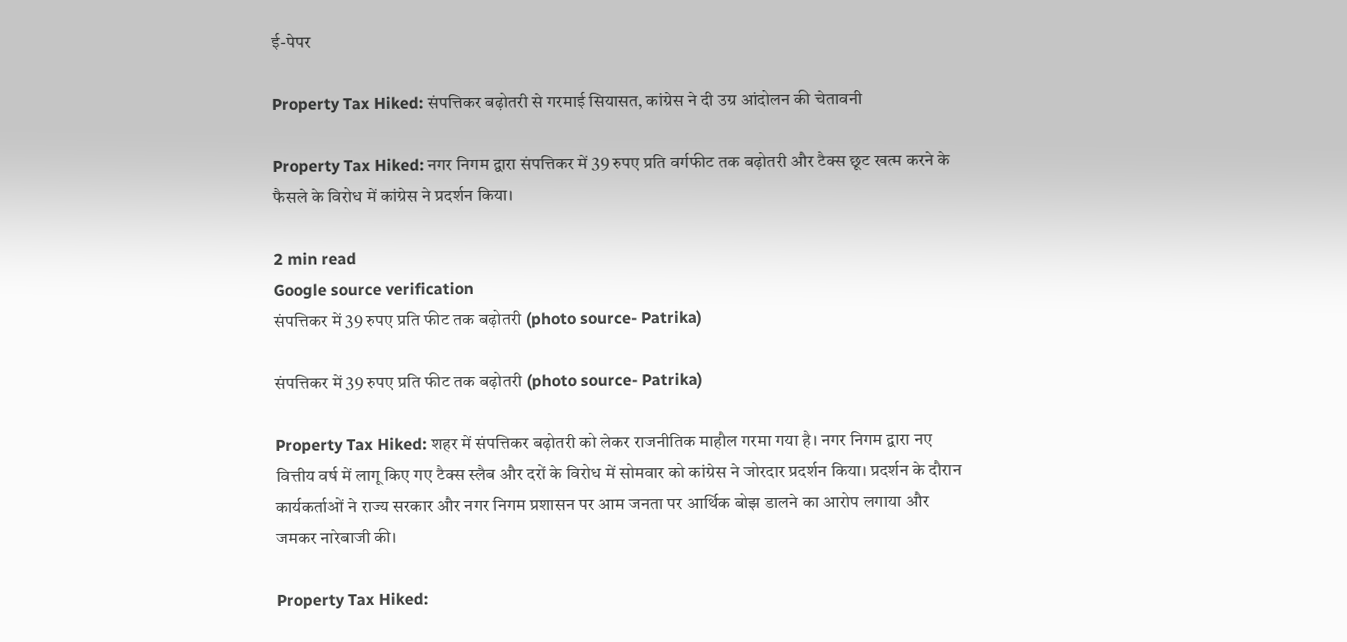ई-पेपर

Property Tax Hiked: संपत्तिकर बढ़ोतरी से गरमाई सियासत, कांग्रेस ने दी उग्र आंदोलन की चेतावनी

Property Tax Hiked: नगर निगम द्वारा संपत्तिकर में 39 रुपए प्रति वर्गफीट तक बढ़ोतरी और टैक्स छूट खत्म करने के फैसले के विरोध में कांग्रेस ने प्रदर्शन किया।

2 min read
Google source verification
संपत्तिकर में 39 रुपए प्रति फीट तक बढ़ोतरी (photo source- Patrika)

संपत्तिकर में 39 रुपए प्रति फीट तक बढ़ोतरी (photo source- Patrika)

Property Tax Hiked: शहर में संपत्तिकर बढ़ोतरी को लेकर राजनीतिक माहौल गरमा गया है। नगर निगम द्वारा नए वित्तीय वर्ष में लागू किए गए टैक्स स्लैब और दरों के विरोध में सोमवार को कांग्रेस ने जोरदार प्रदर्शन किया। प्रदर्शन के दौरान कार्यकर्ताओं ने राज्य सरकार और नगर निगम प्रशासन पर आम जनता पर आर्थिक बोझ डालने का आरोप लगाया और जमकर नारेबाजी की।

Property Tax Hiked: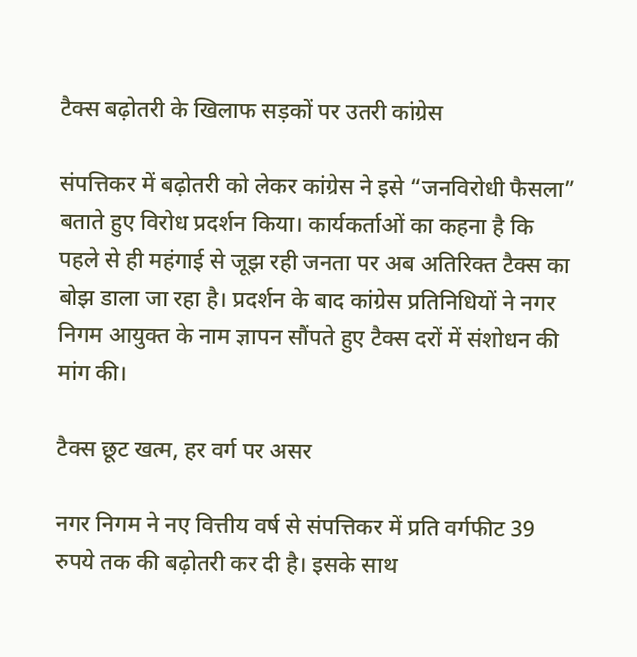टैक्स बढ़ोतरी के खिलाफ सड़कों पर उतरी कांग्रेस

संपत्तिकर में बढ़ोतरी को लेकर कांग्रेस ने इसे “जनविरोधी फैसला” बताते हुए विरोध प्रदर्शन किया। कार्यकर्ताओं का कहना है कि पहले से ही महंगाई से जूझ रही जनता पर अब अतिरिक्त टैक्स का बोझ डाला जा रहा है। प्रदर्शन के बाद कांग्रेस प्रतिनिधियों ने नगर निगम आयुक्त के नाम ज्ञापन सौंपते हुए टैक्स दरों में संशोधन की मांग की।

टैक्स छूट खत्म, हर वर्ग पर असर

नगर निगम ने नए वित्तीय वर्ष से संपत्तिकर में प्रति वर्गफीट 39 रुपये तक की बढ़ोतरी कर दी है। इसके साथ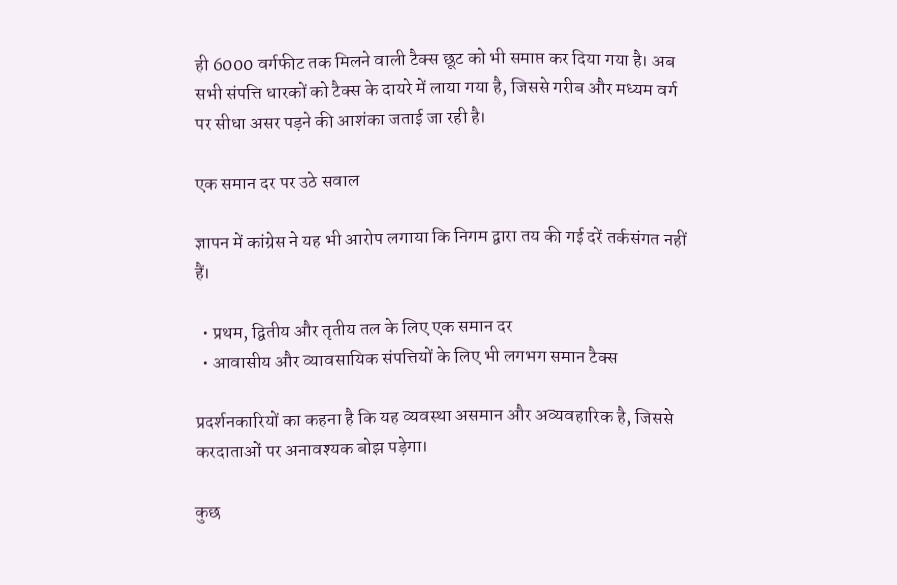ही 6000 वर्गफीट तक मिलने वाली टैक्स छूट को भी समाप्त कर दिया गया है। अब सभी संपत्ति धारकों को टैक्स के दायरे में लाया गया है, जिससे गरीब और मध्यम वर्ग पर सीधा असर पड़ने की आशंका जताई जा रही है।

एक समान दर पर उठे सवाल

ज्ञापन में कांग्रेस ने यह भी आरोप लगाया कि निगम द्वारा तय की गई दरें तर्कसंगत नहीं हैं।

  • प्रथम, द्वितीय और तृतीय तल के लिए एक समान दर
  • आवासीय और व्यावसायिक संपत्तियों के लिए भी लगभग समान टैक्स

प्रदर्शनकारियों का कहना है कि यह व्यवस्था असमान और अव्यवहारिक है, जिससे करदाताओं पर अनावश्यक बोझ पड़ेगा।

कुछ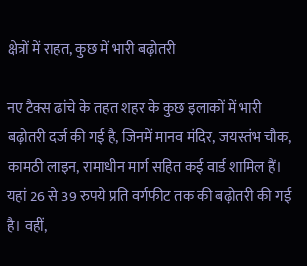क्षेत्रों में राहत, कुछ में भारी बढ़ोतरी

नए टैक्स ढांचे के तहत शहर के कुछ इलाकों में भारी बढ़ोतरी दर्ज की गई है, जिनमें मानव मंदिर, जयस्तंभ चौक, कामठी लाइन, रामाधीन मार्ग सहित कई वार्ड शामिल हैं। यहां 26 से 39 रुपये प्रति वर्गफीट तक की बढ़ोतरी की गई है। वहीं,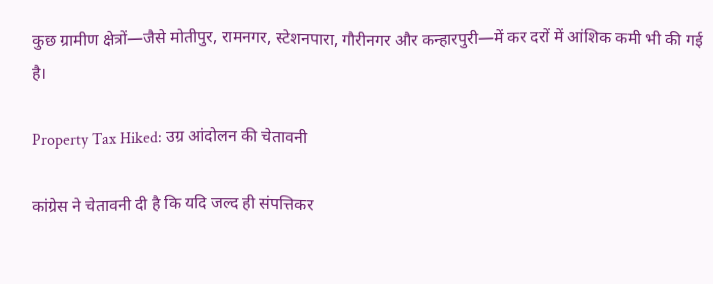कुछ ग्रामीण क्षेत्रों—जैसे मोतीपुर, रामनगर, स्टेशनपारा, गौरीनगर और कन्हारपुरी—में कर दरों में आंशिक कमी भी की गई है।

Property Tax Hiked: उग्र आंदोलन की चेतावनी

कांग्रेस ने चेतावनी दी है कि यदि जल्द ही संपत्तिकर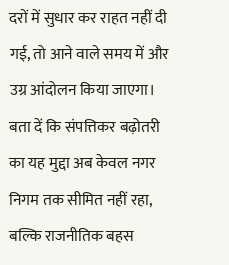दरों में सुधार कर राहत नहीं दी गई, तो आने वाले समय में और उग्र आंदोलन किया जाएगा। बता दें कि संपत्तिकर बढ़ोतरी का यह मुद्दा अब केवल नगर निगम तक सीमित नहीं रहा, बल्कि राजनीतिक बहस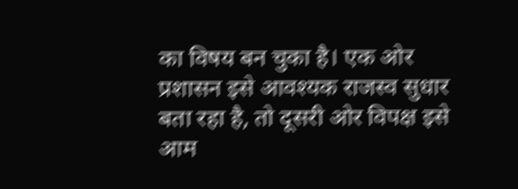का विषय बन चुका है। एक ओर प्रशासन इसे आवश्यक राजस्व सुधार बता रहा है, तो दूसरी ओर विपक्ष इसे आम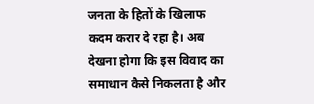जनता के हितों के खिलाफ कदम करार दे रहा है। अब देखना होगा कि इस विवाद का समाधान कैसे निकलता है और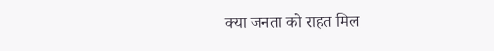क्या जनता को राहत मिल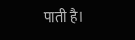पाती है।